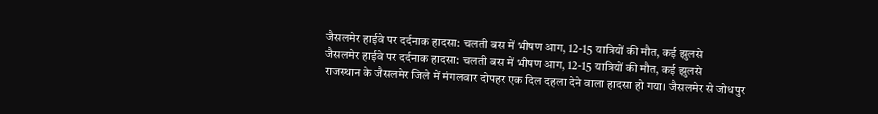जैसलमेर हाईवे पर दर्दनाक हादसा: चलती बस में भीषण आग, 12-15 यात्रियों की मौत, कई झुलसे
जैसलमेर हाईवे पर दर्दनाक हादसा: चलती बस में भीषण आग, 12-15 यात्रियों की मौत, कई झुलसे
राजस्थान के जैसलमेर जिले में मंगलवार दोपहर एक दिल दहला देने वाला हादसा हो गया। जैसलमेर से जोधपुर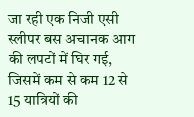जा रही एक निजी एसी स्लीपर बस अचानक आग की लपटों में घिर गई, जिसमें कम से कम 12 से 15 यात्रियों की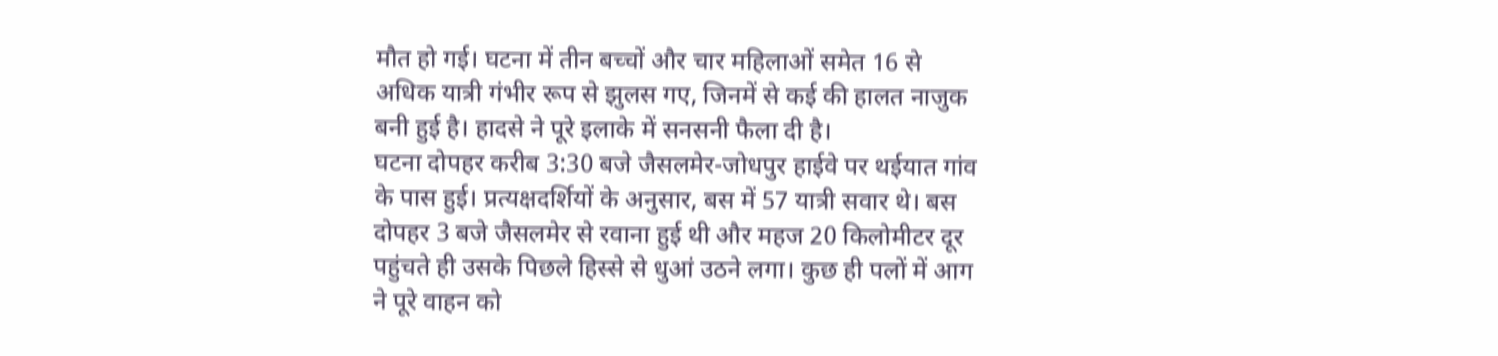मौत हो गई। घटना में तीन बच्चों और चार महिलाओं समेत 16 से अधिक यात्री गंभीर रूप से झुलस गए, जिनमें से कई की हालत नाजुक बनी हुई है। हादसे ने पूरे इलाके में सनसनी फैला दी है।
घटना दोपहर करीब 3:30 बजे जैसलमेर-जोधपुर हाईवे पर थईयात गांव के पास हुई। प्रत्यक्षदर्शियों के अनुसार, बस में 57 यात्री सवार थे। बस दोपहर 3 बजे जैसलमेर से रवाना हुई थी और महज 20 किलोमीटर दूर पहुंचते ही उसके पिछले हिस्से से धुआं उठने लगा। कुछ ही पलों में आग ने पूरे वाहन को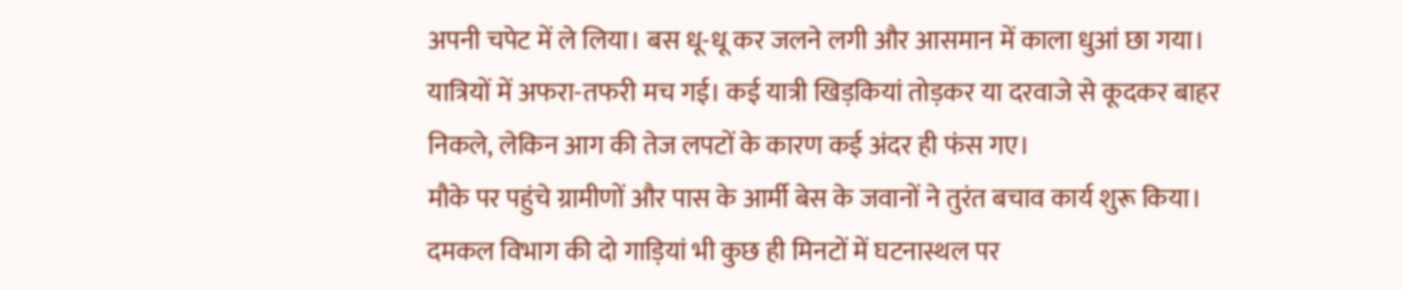अपनी चपेट में ले लिया। बस धू-धू कर जलने लगी और आसमान में काला धुआं छा गया। यात्रियों में अफरा-तफरी मच गई। कई यात्री खिड़कियां तोड़कर या दरवाजे से कूदकर बाहर निकले, लेकिन आग की तेज लपटों के कारण कई अंदर ही फंस गए।
मौके पर पहुंचे ग्रामीणों और पास के आर्मी बेस के जवानों ने तुरंत बचाव कार्य शुरू किया। दमकल विभाग की दो गाड़ियां भी कुछ ही मिनटों में घटनास्थल पर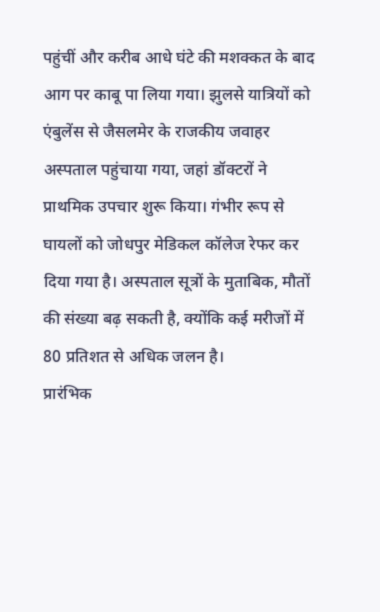पहुंचीं और करीब आधे घंटे की मशक्कत के बाद आग पर काबू पा लिया गया। झुलसे यात्रियों को एंबुलेंस से जैसलमेर के राजकीय जवाहर अस्पताल पहुंचाया गया, जहां डॉक्टरों ने प्राथमिक उपचार शुरू किया। गंभीर रूप से घायलों को जोधपुर मेडिकल कॉलेज रेफर कर दिया गया है। अस्पताल सूत्रों के मुताबिक, मौतों की संख्या बढ़ सकती है, क्योंकि कई मरीजों में 80 प्रतिशत से अधिक जलन है।
प्रारंभिक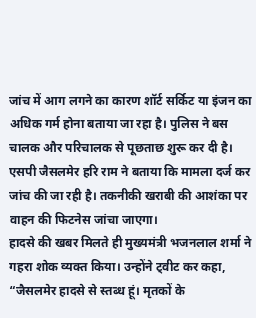जांच में आग लगने का कारण शॉर्ट सर्किट या इंजन का अधिक गर्म होना बताया जा रहा है। पुलिस ने बस चालक और परिचालक से पूछताछ शुरू कर दी है। एसपी जैसलमेर हरि राम ने बताया कि मामला दर्ज कर जांच की जा रही है। तकनीकी खराबी की आशंका पर वाहन की फिटनेस जांचा जाएगा।
हादसे की खबर मिलते ही मुख्यमंत्री भजनलाल शर्मा ने गहरा शोक व्यक्त किया। उन्होंने ट्वीट कर कहा, “जैसलमेर हादसे से स्तब्ध हूं। मृतकों के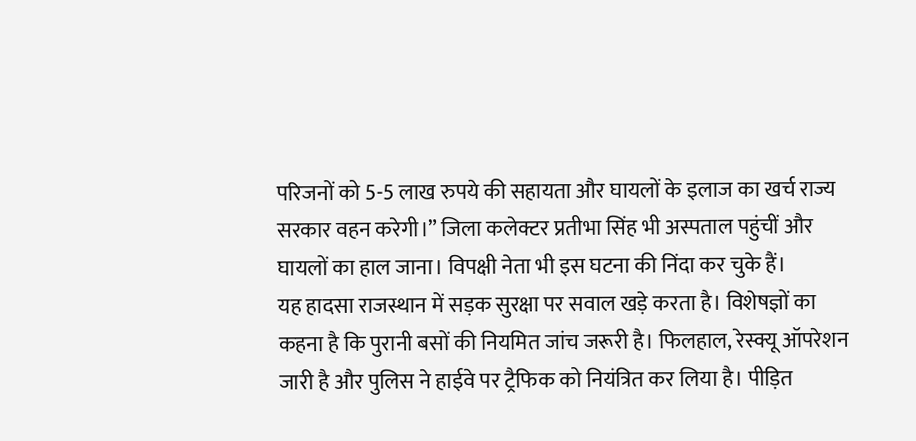परिजनों को 5-5 लाख रुपये की सहायता और घायलों के इलाज का खर्च राज्य सरकार वहन करेगी।” जिला कलेक्टर प्रतीभा सिंह भी अस्पताल पहुंचीं और घायलों का हाल जाना। विपक्षी नेता भी इस घटना की निंदा कर चुके हैं।
यह हादसा राजस्थान में सड़क सुरक्षा पर सवाल खड़े करता है। विशेषज्ञों का कहना है कि पुरानी बसों की नियमित जांच जरूरी है। फिलहाल, रेस्क्यू ऑपरेशन जारी है और पुलिस ने हाईवे पर ट्रैफिक को नियंत्रित कर लिया है। पीड़ित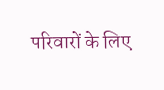परिवारों के लिए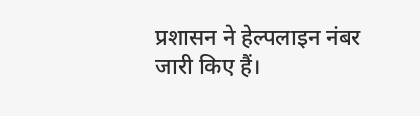प्रशासन ने हेल्पलाइन नंबर जारी किए हैं।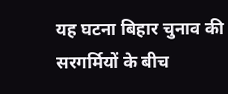यह घटना बिहार चुनाव की सरगर्मियों के बीच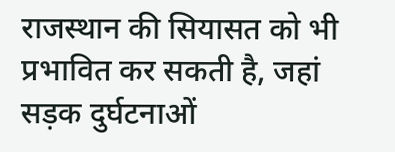राजस्थान की सियासत को भी प्रभावित कर सकती है, जहां सड़क दुर्घटनाओं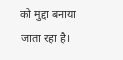को मुद्दा बनाया जाता रहा है।